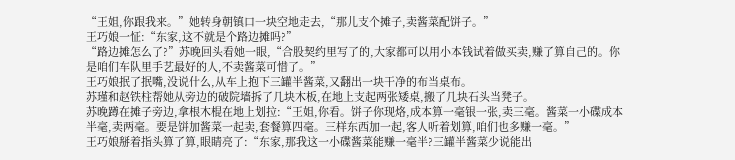“王姐,你跟我来。”她转身朝镇口一块空地走去,“那儿支个摊子,卖酱菜配饼子。”
王巧娘一怔:“东家,这不就是个路边摊吗?”
“路边摊怎么了?”苏晚回头看她一眼,“合股契约里写了的,大家都可以用小本钱试着做买卖,赚了算自己的。你是咱们车队里手艺最好的人,不卖酱菜可惜了。”
王巧娘抿了抿嘴,没说什么,从车上抱下三罐半酱菜,又翻出一块干净的布当桌布。
苏瑾和赵铁柱帮她从旁边的破院墙拆了几块木板,在地上支起两张矮桌,搬了几块石头当凳子。
苏晚蹲在摊子旁边,拿根木棍在地上划拉:“王姐,你看。饼子你现烙,成本算一毫银一张,卖三毫。酱菜一小碟成本半毫,卖两毫。要是饼加酱菜一起卖,套餐算四毫。三样东西加一起,客人听着划算,咱们也多赚一毫。”
王巧娘掰着指头算了算,眼睛亮了:“东家,那我这一小碟酱菜能赚一毫半?三罐半酱菜少说能出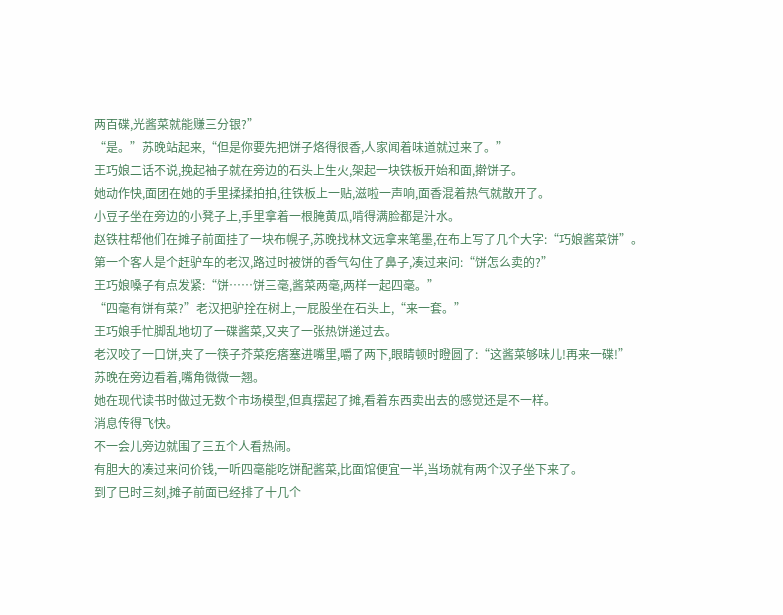两百碟,光酱菜就能赚三分银?”
“是。”苏晚站起来,“但是你要先把饼子烙得很香,人家闻着味道就过来了。”
王巧娘二话不说,挽起袖子就在旁边的石头上生火,架起一块铁板开始和面,擀饼子。
她动作快,面团在她的手里揉揉拍拍,往铁板上一贴,滋啦一声响,面香混着热气就散开了。
小豆子坐在旁边的小凳子上,手里拿着一根腌黄瓜,啃得满脸都是汁水。
赵铁柱帮他们在摊子前面挂了一块布幌子,苏晚找林文远拿来笔墨,在布上写了几个大字:“巧娘酱菜饼”。
第一个客人是个赶驴车的老汉,路过时被饼的香气勾住了鼻子,凑过来问:“饼怎么卖的?”
王巧娘嗓子有点发紧:“饼……饼三毫,酱菜两毫,两样一起四毫。”
“四毫有饼有菜?”老汉把驴拴在树上,一屁股坐在石头上,“来一套。”
王巧娘手忙脚乱地切了一碟酱菜,又夹了一张热饼递过去。
老汉咬了一口饼,夹了一筷子芥菜疙瘩塞进嘴里,嚼了两下,眼睛顿时瞪圆了:“这酱菜够味儿!再来一碟!”
苏晚在旁边看着,嘴角微微一翘。
她在现代读书时做过无数个市场模型,但真摆起了摊,看着东西卖出去的感觉还是不一样。
消息传得飞快。
不一会儿旁边就围了三五个人看热闹。
有胆大的凑过来问价钱,一听四毫能吃饼配酱菜,比面馆便宜一半,当场就有两个汉子坐下来了。
到了巳时三刻,摊子前面已经排了十几个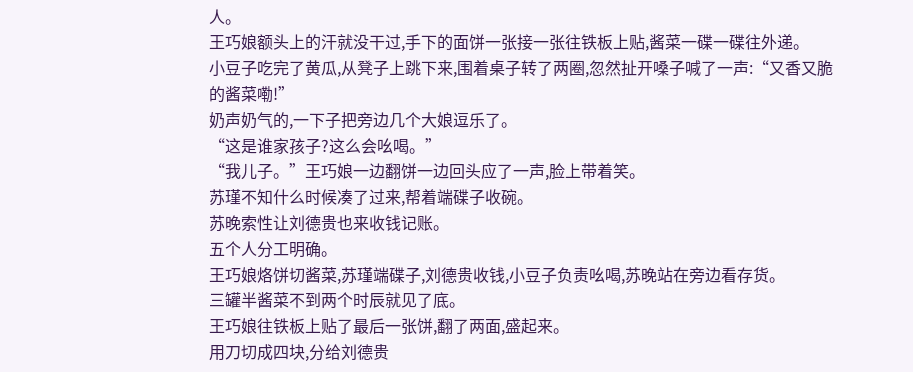人。
王巧娘额头上的汗就没干过,手下的面饼一张接一张往铁板上贴,酱菜一碟一碟往外递。
小豆子吃完了黄瓜,从凳子上跳下来,围着桌子转了两圈,忽然扯开嗓子喊了一声:“又香又脆的酱菜嘞!”
奶声奶气的,一下子把旁边几个大娘逗乐了。
“这是谁家孩子?这么会吆喝。”
“我儿子。”王巧娘一边翻饼一边回头应了一声,脸上带着笑。
苏瑾不知什么时候凑了过来,帮着端碟子收碗。
苏晚索性让刘德贵也来收钱记账。
五个人分工明确。
王巧娘烙饼切酱菜,苏瑾端碟子,刘德贵收钱,小豆子负责吆喝,苏晚站在旁边看存货。
三罐半酱菜不到两个时辰就见了底。
王巧娘往铁板上贴了最后一张饼,翻了两面,盛起来。
用刀切成四块,分给刘德贵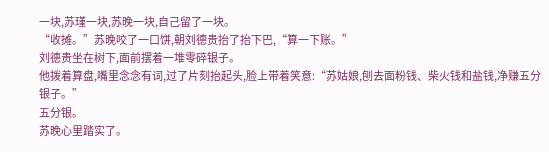一块,苏瑾一块,苏晚一块,自己留了一块。
“收摊。”苏晚咬了一口饼,朝刘德贵抬了抬下巴,“算一下账。”
刘德贵坐在树下,面前摆着一堆零碎银子。
他拨着算盘,嘴里念念有词,过了片刻抬起头,脸上带着笑意:“苏姑娘,刨去面粉钱、柴火钱和盐钱,净赚五分银子。”
五分银。
苏晚心里踏实了。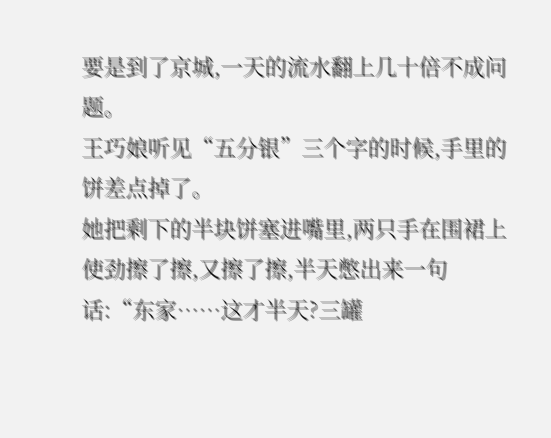要是到了京城,一天的流水翻上几十倍不成问题。
王巧娘听见“五分银”三个字的时候,手里的饼差点掉了。
她把剩下的半块饼塞进嘴里,两只手在围裙上使劲擦了擦,又擦了擦,半天憋出来一句话:“东家……这才半天?三罐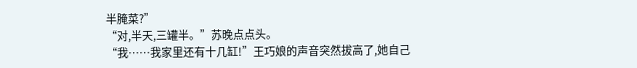半腌菜?”
“对,半天,三罐半。”苏晚点点头。
“我……我家里还有十几缸!”王巧娘的声音突然拔高了,她自己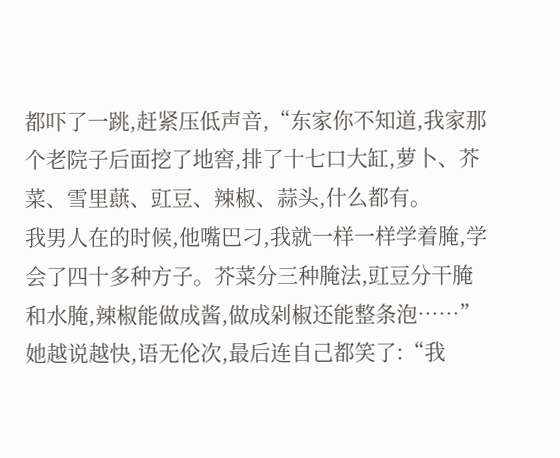都吓了一跳,赶紧压低声音,“东家你不知道,我家那个老院子后面挖了地窖,排了十七口大缸,萝卜、芥菜、雪里蕻、豇豆、辣椒、蒜头,什么都有。
我男人在的时候,他嘴巴刁,我就一样一样学着腌,学会了四十多种方子。芥菜分三种腌法,豇豆分干腌和水腌,辣椒能做成酱,做成剁椒还能整条泡……”
她越说越快,语无伦次,最后连自己都笑了:“我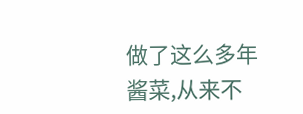做了这么多年酱菜,从来不